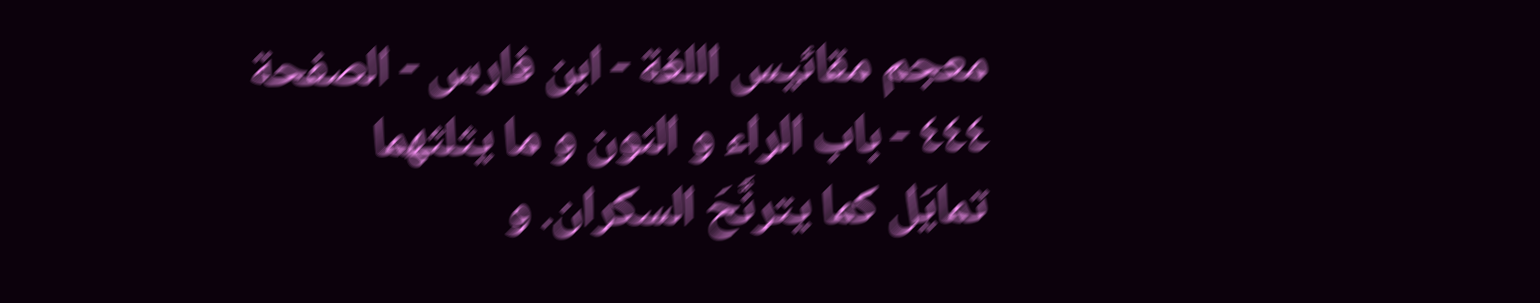معجم مقائيس اللغة - ابن فارس - الصفحة ٤٤٤ - باب الراء و النون و ما يثلثهما
تمايَل كما يترنَّحَ السكران. و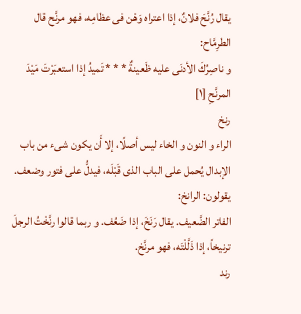يقال رُنَّحَ فلانٌ، إذا اعتراه وَهْن فى عظامِه، فهو مرنَّح قال الطرِمَّاح:
و ناصِرُكَ الأدنَى عليه ظَعينةٌ * * * تَميدُ إذا استعبَرْتَ مَيْدَ المرنَّحِ [١]
رنخ
الراء و النون و الخاء ليس أصلًا، إلا أَن يكون شىء من باب الإبدال يُحمل على الباب الذى قَبْلَه، فيدلُّ على فتور وضعف. يقولون: الرانخ:
الفاتر الضَّعيف. يقال رَنَخَ، إذا ضَعُف. و ربما قالوا رنَّخْتُ الرجلَ ترنيخاً، إذا ذَلَّلْتَه، فهو مرنَّخ.
رند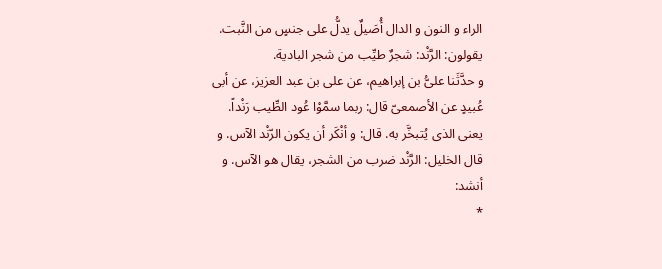الراء و النون و الدال أُصَيلٌ يدلُّ على جنسٍ من النَّبت.
يقولون: الرَّنْد: شجرٌ طيِّب من شجر البادية.
و حدَّثَنا علىُّ بن إبراهيم، عن على بن عبد العزيز، عن أبى عُبيدٍ عن الأصمعىّ قال: ربما سمَّوْا عُود الطِّيب رَنْداً. يعنى الذى يُتبخَّر به. قال: و أنْكَر أن يكون الرّنْد الآس. و قال الخليل: الرَّنْد ضرب من الشجر، يقال هو الآس. و أنشد:
*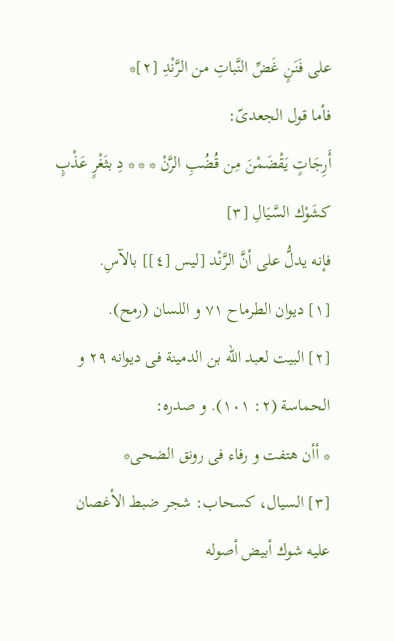على فَنَنٍ غَضِّ النَّباتِ من الرَّنْدِ [٢]*
فأما قول الجعدىّ:
أَرِجَاتٍ يَقْضَمْنَ مِن قُضُبِ الرَّنْ * * * دِ بثَغْرٍ عَذْبٍ كشَوْك السَّيَالِ [٣]
فإنه يدلُّ على أنَّ الرَّنْد [ليس [٤]] بالآسِ.
[١] ديوان الطرماح ٧١ و اللسان (رمح).
[٢] البيت لعبد اللّه بن الدمينة فى ديوانه ٢٩ و الحماسة (٢: ١٠١). و صدره:
* أأن هتفت و رفاء فى رونق الضحى*
[٣] السيال، كسحاب: شجر ضبط الأغصان عليه شوك أبيض أصوله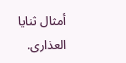أمثال ثنايا العذارى.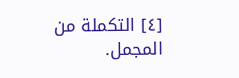[٤] التكملة من المجمل.